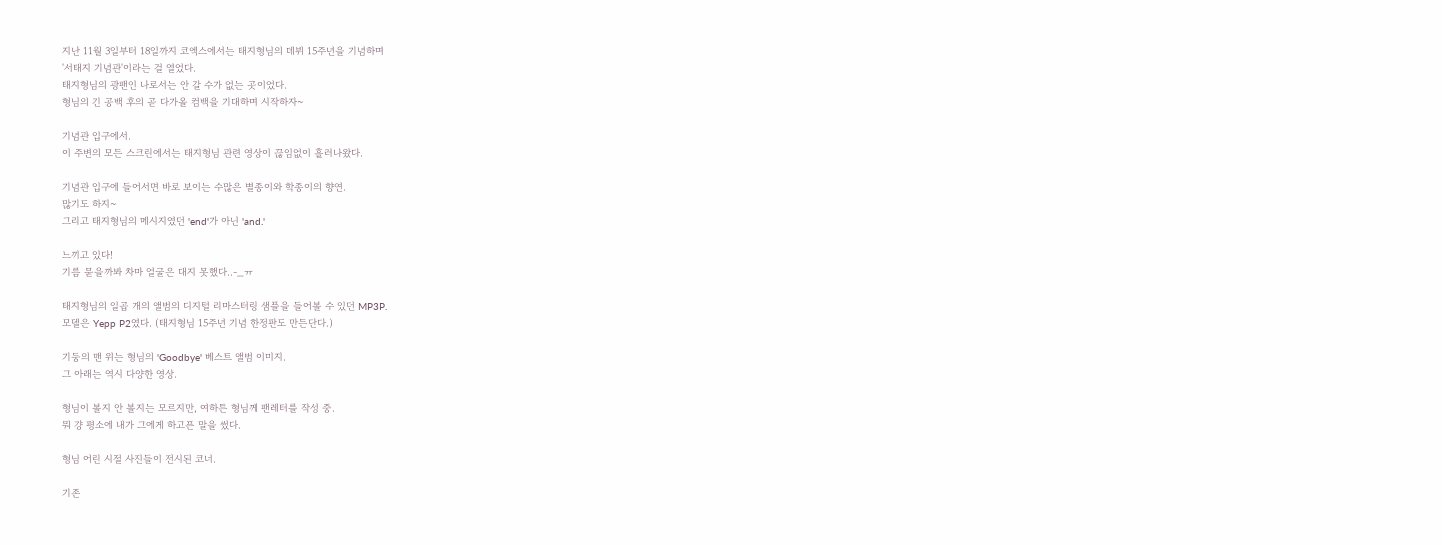지난 11월 3일부터 18일까지 코엑스에서는 태지형님의 데뷔 15주년을 기념하며
'서태지 기념관'이라는 걸 열었다.
태지형님의 광팬인 나로서는 안 갈 수가 없는 곳이었다.
형님의 긴 공백 후의 곧 다가올 컴백을 기대하며 시작하자~

기념관 입구에서.
이 주변의 모든 스크린에서는 태지형님 관련 영상이 끊임없이 흘러나왔다.

기념관 입구에 들어서면 바로 보이는 수많은 별종이와 학종이의 향연.
많기도 하지~
그리고 태지형님의 메시지였던 'end'가 아닌 'and.'

느끼고 있다!
기름 묻을까봐 차마 얼굴은 대지 못했다..-_ㅠ

태지형님의 일곱 개의 앨범의 디지털 리마스터링 샘플을 들어볼 수 있던 MP3P.
모델은 Yepp P2였다. (태지형님 15주년 기념 한정판도 만든단다.)

기둥의 맨 위는 형님의 'Goodbye' 베스트 앨범 이미지.
그 아래는 역시 다양한 영상.

형님이 볼지 안 볼지는 모르지만, 여하튼 형님께 팬레터를 작성 중.
뭐 걍 평소에 내가 그에게 하고픈 말을 썼다.

형님 어린 시절 사진들이 전시된 코너.

기존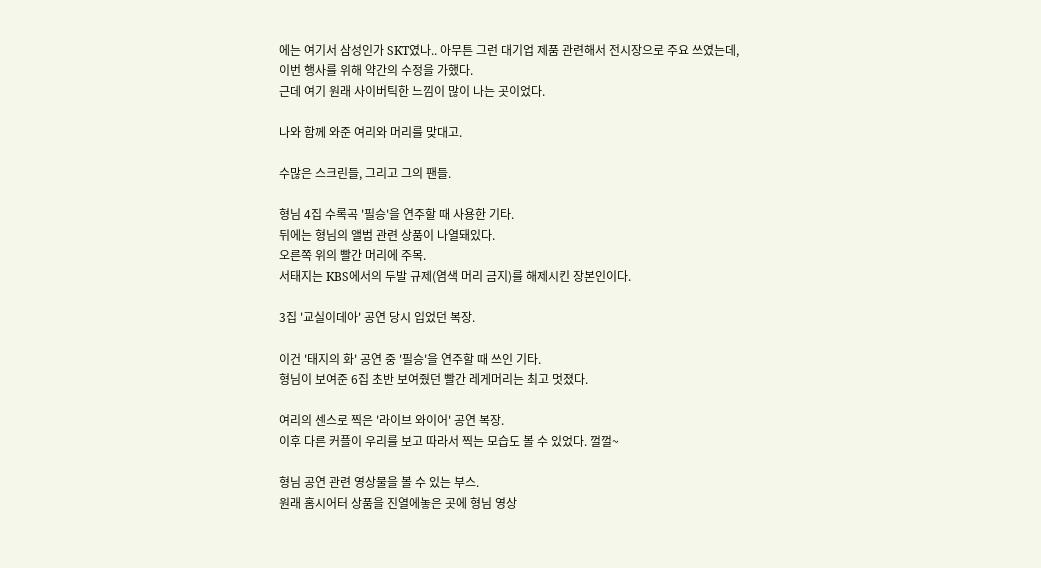에는 여기서 삼성인가 SKT였나.. 아무튼 그런 대기업 제품 관련해서 전시장으로 주요 쓰였는데,
이번 행사를 위해 약간의 수정을 가했다.
근데 여기 원래 사이버틱한 느낌이 많이 나는 곳이었다.

나와 함께 와준 여리와 머리를 맞대고.

수많은 스크린들, 그리고 그의 팬들.

형님 4집 수록곡 '필승'을 연주할 때 사용한 기타.
뒤에는 형님의 앨범 관련 상품이 나열돼있다.
오른쪽 위의 빨간 머리에 주목.
서태지는 KBS에서의 두발 규제(염색 머리 금지)를 해제시킨 장본인이다.

3집 '교실이데아' 공연 당시 입었던 복장.

이건 '태지의 화' 공연 중 '필승'을 연주할 때 쓰인 기타.
형님이 보여준 6집 초반 보여줬던 빨간 레게머리는 최고 멋졌다.

여리의 센스로 찍은 '라이브 와이어' 공연 복장.
이후 다른 커플이 우리를 보고 따라서 찍는 모습도 볼 수 있었다. 껄껄~

형님 공연 관련 영상물을 볼 수 있는 부스.
원래 홈시어터 상품을 진열에놓은 곳에 형님 영상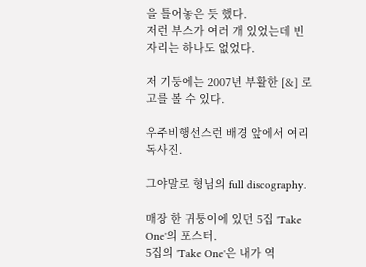을 틀어놓은 듯 했다.
저런 부스가 여러 개 있었는데 빈 자리는 하나도 없었다.

저 기둥에는 2007년 부활한 [&] 로고를 볼 수 있다.

우주비행선스런 배경 앞에서 여리 독사진.

그야말로 형님의 full discography.

매장 한 귀퉁이에 있던 5집 'Take One'의 포스터.
5집의 'Take One'은 내가 역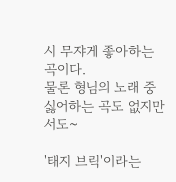시 무쟈게 좋아하는 곡이다.
물론 형님의 노래 중 싫어하는 곡도 없지만서도~

'태지 브릭'이라는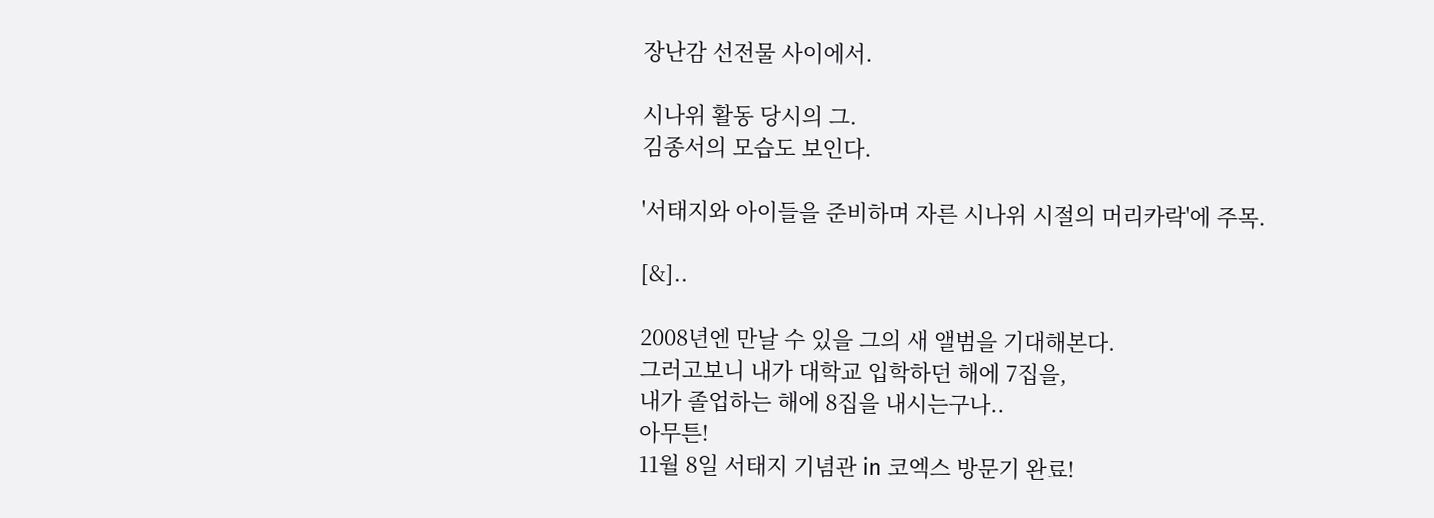장난감 선전물 사이에서.

시나위 활동 당시의 그.
김종서의 모습도 보인다.

'서태지와 아이들을 준비하며 자른 시나위 시절의 머리카락'에 주목.

[&]..

2008년엔 만날 수 있을 그의 새 앨범을 기대해본다.
그러고보니 내가 대학교 입학하던 해에 7집을,
내가 졸업하는 해에 8집을 내시는구나..
아무튼!
11월 8일 서태지 기념관 in 코엑스 방문기 완료!